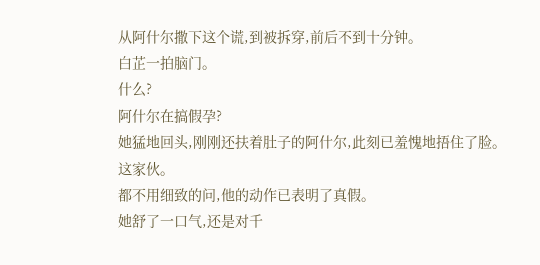从阿什尔撒下这个谎,到被拆穿,前后不到十分钟。
白芷一拍脑门。
什么?
阿什尔在搞假孕?
她猛地回头,刚刚还扶着肚子的阿什尔,此刻已羞愧地捂住了脸。
这家伙。
都不用细致的问,他的动作已表明了真假。
她舒了一口气,还是对千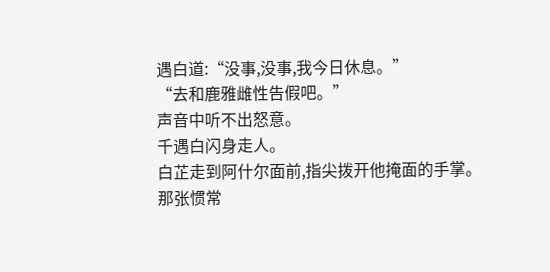遇白道:“没事,没事,我今日休息。”
“去和鹿雅雌性告假吧。”
声音中听不出怒意。
千遇白闪身走人。
白芷走到阿什尔面前,指尖拨开他掩面的手掌。
那张惯常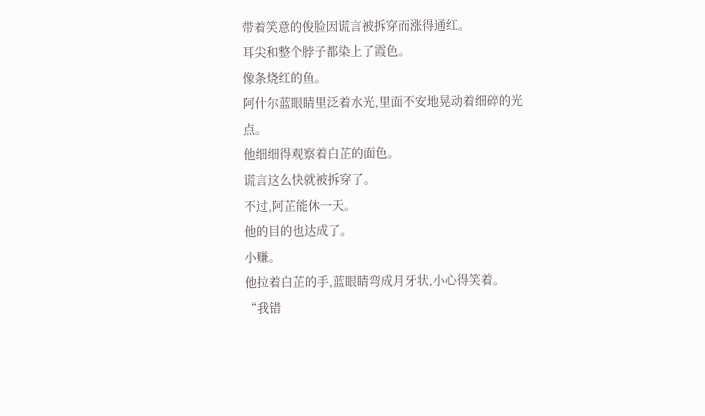带着笑意的俊脸因谎言被拆穿而涨得通红。
耳尖和整个脖子都染上了霞色。
像条烧红的鱼。
阿什尔蓝眼睛里泛着水光,里面不安地晃动着细碎的光点。
他细细得观察着白芷的面色。
谎言这么快就被拆穿了。
不过,阿芷能休一天。
他的目的也达成了。
小赚。
他拉着白芷的手,蓝眼睛弯成月牙状,小心得笑着。
“我错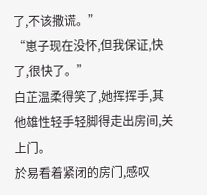了,不该撒谎。”
“崽子现在没怀,但我保证,快了,很快了。”
白芷温柔得笑了,她挥挥手,其他雄性轻手轻脚得走出房间,关上门。
於易看着紧闭的房门,感叹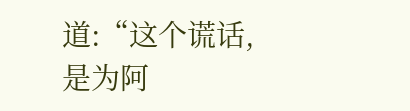道:“这个谎话,是为阿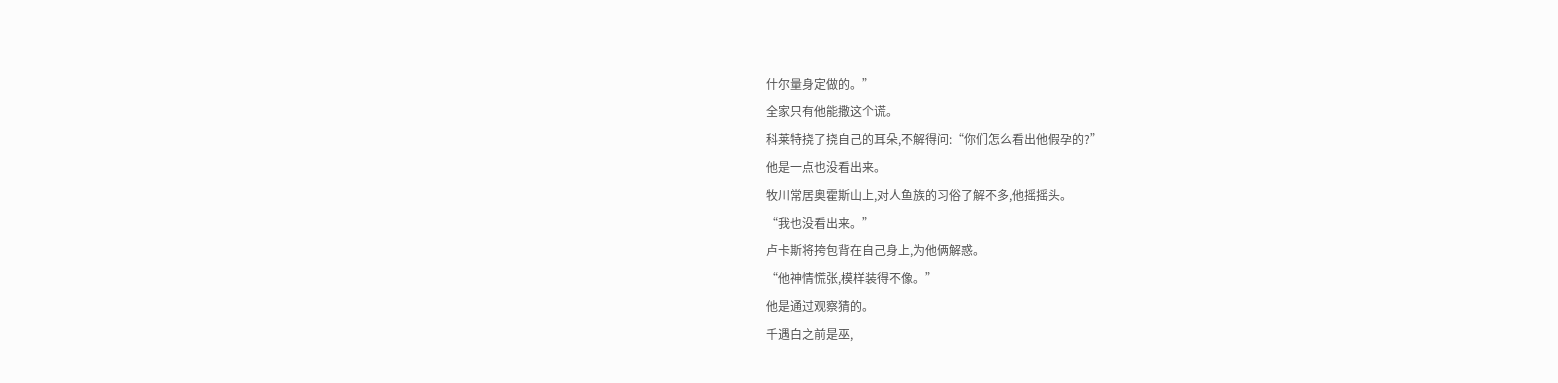什尔量身定做的。”
全家只有他能撒这个谎。
科莱特挠了挠自己的耳朵,不解得问:“你们怎么看出他假孕的?”
他是一点也没看出来。
牧川常居奥霍斯山上,对人鱼族的习俗了解不多,他摇摇头。
“我也没看出来。”
卢卡斯将挎包背在自己身上,为他俩解惑。
“他神情慌张,模样装得不像。”
他是通过观察猜的。
千遇白之前是巫,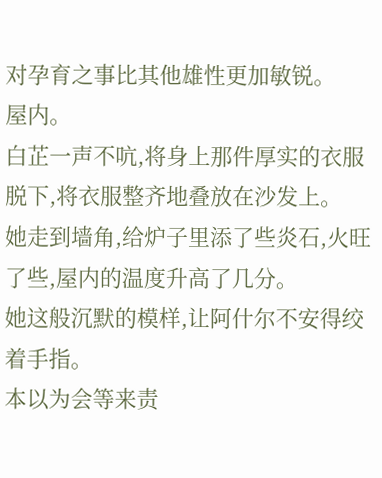对孕育之事比其他雄性更加敏锐。
屋内。
白芷一声不吭,将身上那件厚实的衣服脱下,将衣服整齐地叠放在沙发上。
她走到墙角,给炉子里添了些炎石,火旺了些,屋内的温度升高了几分。
她这般沉默的模样,让阿什尔不安得绞着手指。
本以为会等来责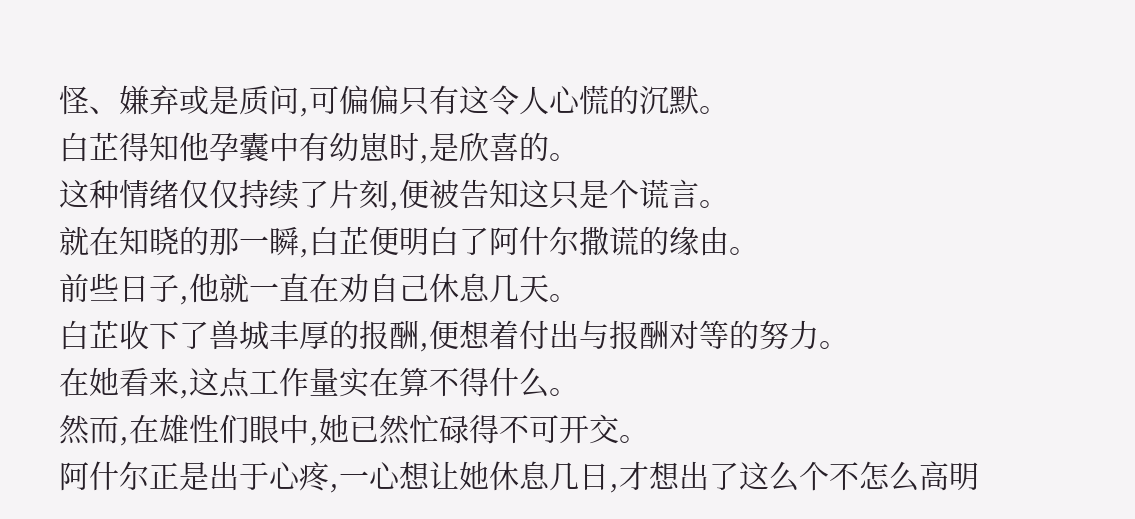怪、嫌弃或是质问,可偏偏只有这令人心慌的沉默。
白芷得知他孕囊中有幼崽时,是欣喜的。
这种情绪仅仅持续了片刻,便被告知这只是个谎言。
就在知晓的那一瞬,白芷便明白了阿什尔撒谎的缘由。
前些日子,他就一直在劝自己休息几天。
白芷收下了兽城丰厚的报酬,便想着付出与报酬对等的努力。
在她看来,这点工作量实在算不得什么。
然而,在雄性们眼中,她已然忙碌得不可开交。
阿什尔正是出于心疼,一心想让她休息几日,才想出了这么个不怎么高明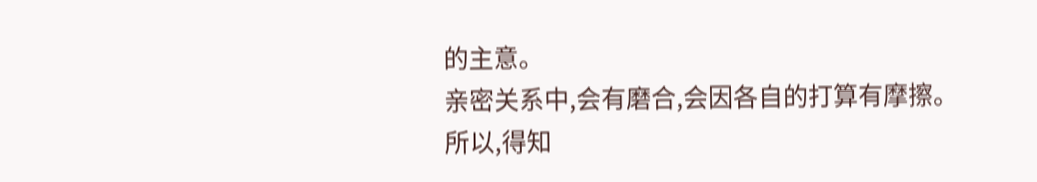的主意。
亲密关系中,会有磨合,会因各自的打算有摩擦。
所以,得知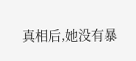真相后,她没有暴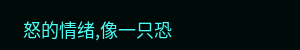怒的情绪,像一只恐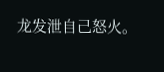龙发泄自己怒火。